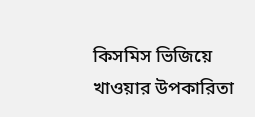কিসমিস ভিজিয়ে খাওয়ার উপকারিতা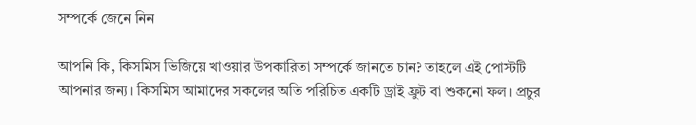সম্পর্কে জেনে নিন

আপনি কি, কিসমিস ভিজিয়ে খাওয়ার উপকারিতা সম্পর্কে জানতে চান? তাহলে এই পোস্টটি আপনার জন্য। কিসমিস আমাদের সকলের অতি পরিচিত একটি ড্রাই ফ্রুট বা শুকনো ফল। প্রচুর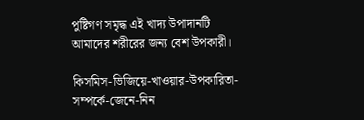পুষ্টিগণ সমৃদ্ধ এই খাদ্য উপাদানটি আমাদের শরীরের জন্য বেশ উপকারী।

কিসমিস-ভিজিয়ে-খাওয়ার-উপকারিতা-সম্পর্কে-জেনে-নিন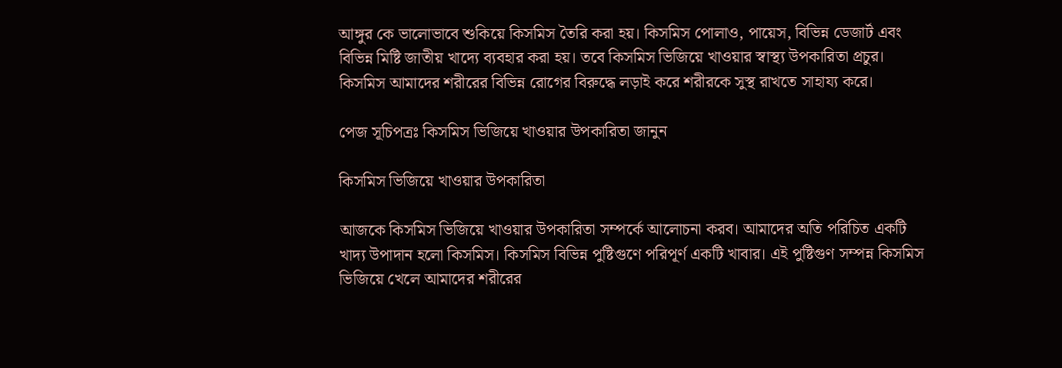আঙ্গুর কে ভালোভাবে শুকিয়ে কিসমিস তৈরি করা হয়। কিসমিস পোলাও, পায়েস, বিভিন্ন ডেজার্ট এবং বিভিন্ন মিষ্টি জাতীয় খাদ্যে ব্যবহার করা হয়। তবে কিসমিস ভিজিয়ে খাওয়ার স্বাস্থ্য উপকারিতা প্রচুর। কিসমিস আমাদের শরীরের বিভিন্ন রোগের বিরুদ্ধে লড়াই করে শরীরকে সুস্থ রাখতে সাহায্য করে।

পেজ সূচিপত্রঃ কিসমিস ভিজিয়ে খাওয়ার উপকারিতা জানুন

কিসমিস ভিজিয়ে খাওয়ার উপকারিতা

আজকে কিসমিস ভিজিয়ে খাওয়ার উপকারিতা সম্পর্কে আলোচনা করব। আমাদের অতি পরিচিত একটি খাদ্য উপাদান হলো কিসমিস। কিসমিস বিভিন্ন পুষ্টিগুণে পরিপূর্ণ একটি খাবার। এই পুষ্টিগুণ সম্পন্ন কিসমিস ভিজিয়ে খেলে আমাদের শরীরের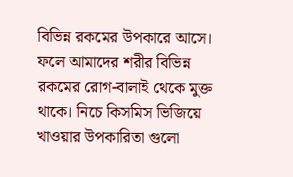বিভিন্ন রকমের উপকারে আসে। ফলে আমাদের শরীর বিভিন্ন রকমের রোগ-বালাই থেকে মুক্ত থাকে। নিচে কিসমিস ভিজিয়ে খাওয়ার উপকারিতা গুলো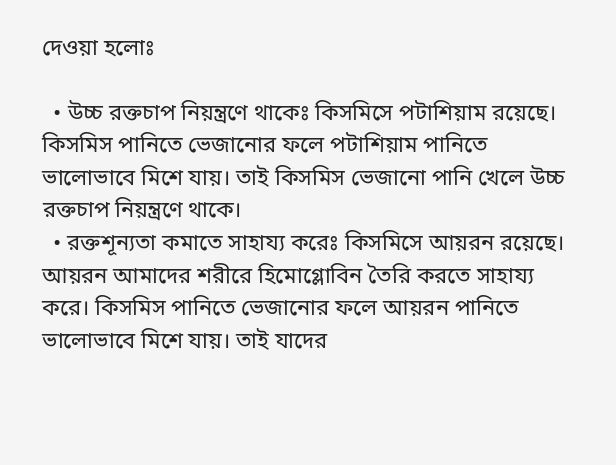দেওয়া হলোঃ

  • উচ্চ রক্তচাপ নিয়ন্ত্রণে থাকেঃ কিসমিসে পটাশিয়াম রয়েছে। কিসমিস পানিতে ভেজানোর ফলে পটাশিয়াম পানিতে ভালোভাবে মিশে যায়। তাই কিসমিস ভেজানো পানি খেলে উচ্চ রক্তচাপ নিয়ন্ত্রণে থাকে।
  • রক্তশূন্যতা কমাতে সাহায্য করেঃ কিসমিসে আয়রন রয়েছে। আয়রন আমাদের শরীরে হিমোগ্লোবিন তৈরি করতে সাহায্য করে। কিসমিস পানিতে ভেজানোর ফলে আয়রন পানিতে ভালোভাবে মিশে যায়। তাই যাদের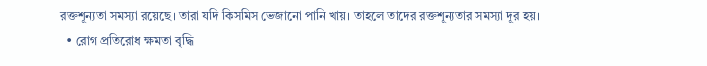রক্তশূন্যতা সমস্যা রয়েছে। তারা যদি কিসমিস ভেজানো পানি খায়। তাহলে তাদের রক্তশূন্যতার সমস্যা দূর হয়।
  • রোগ প্রতিরোধ ক্ষমতা বৃদ্ধি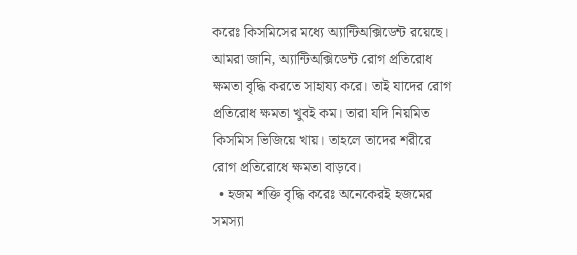করেঃ কিসমিসের মধ্যে অ্যান্টিঅক্সিডেন্ট রয়েছে। আমরা জানি, অ্যান্টিঅক্সিডেন্ট রোগ প্রতিরোধ ক্ষমতা বৃদ্ধি করতে সাহায্য করে। তাই যাদের রোগ প্রতিরোধ ক্ষমতা খুবই কম। তারা যদি নিয়মিত কিসমিস ভিজিয়ে খায়। তাহলে তাদের শরীরে রোগ প্রতিরোধে ক্ষমতা বাড়বে।
  • হজম শক্তি বৃদ্ধি করেঃ অনেকেরই হজমের সমস্যা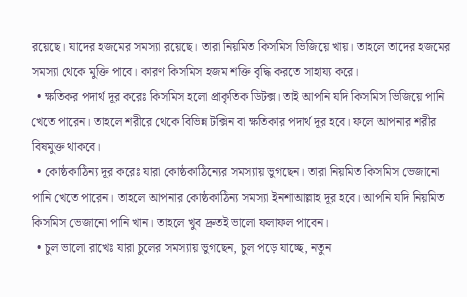রয়েছে। যাদের হজমের সমস্যা রয়েছে। তারা নিয়মিত কিসমিস ভিজিয়ে খায়‌। তাহলে তাদের হজমের সমস্যা থেকে মুক্তি পাবে। কারণ কিসমিস হজম শক্তি বৃদ্ধি করতে সাহায্য করে।
  • ক্ষতিকর পদার্থ দূর করেঃ কিসমিস হলো প্রাকৃতিক ডিটক্স। তাই আপনি যদি কিসমিস ভিজিয়ে পানি খেতে পারেন। তাহলে শরীরে থেকে বিভিন্ন টক্সিন বা ক্ষতিকার পদার্থ দূর হবে। ফলে আপনার শরীর বিষমুক্ত থাকবে।
  • কোষ্ঠকাঠিন্য দূর করেঃ যারা কোষ্ঠকাঠিন্যের সমস্যায় ভুগছেন। তারা নিয়মিত কিসমিস ভেজানো পানি খেতে পারেন। তাহলে আপনার কোষ্ঠকাঠিন্য সমস্যা ইনশাআল্লাহ দূর হবে। আপনি যদি নিয়মিত কিসমিস ভেজানো পানি খান। তাহলে খুব দ্রুতই ভালো ফলাফল পাবেন।
  • চুল ভালো রাখেঃ যারা চুলের সমস্যায় ভুগছেন, চুল পড়ে যাচ্ছে, নতুন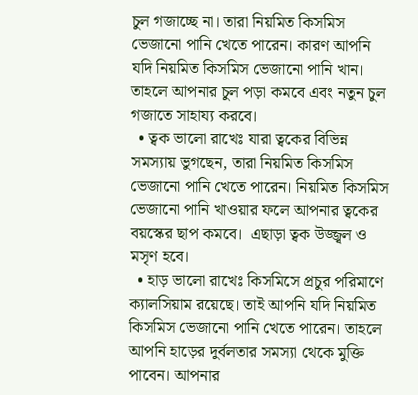চুল গজাচ্ছে না। তারা নিয়মিত কিসমিস ভেজানো পানি খেতে পারেন। কারণ আপনি যদি নিয়মিত কিসমিস ভেজানো পানি খান। তাহলে আপনার চুল পড়া কমবে এবং নতুন চুল গজাতে সাহায্য করবে।
  • ত্বক ভালো রাখেঃ যারা ত্বকের বিভিন্ন সমস্যায় ভুগছেন, তারা নিয়মিত কিসমিস ভেজানো পানি খেতে পারেন। নিয়মিত কিসমিস ভেজানো পানি খাওয়ার ফলে আপনার ত্বকের বয়স্কের ছাপ কমবে।  এছাড়া ত্বক উজ্জ্বল ও মসৃণ হবে।
  • হাড় ভালো রাখেঃ কিসমিসে প্রচুর পরিমাণে ক্যালসিয়াম রয়েছে। তাই আপনি যদি নিয়মিত কিসমিস ভেজানো পানি খেতে পারেন। তাহলে আপনি হাড়ের দুর্বলতার সমস্যা থেকে মুক্তি পাবেন। আপনার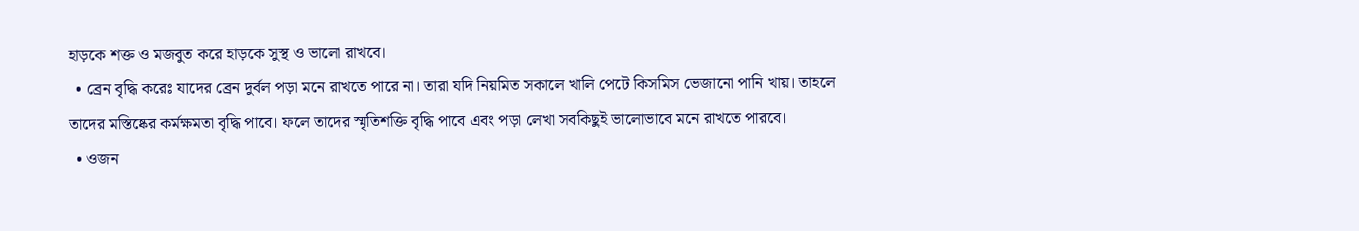হাড়কে শক্ত ও মজবুত করে হাড়কে সুস্থ ও ভালো রাখবে।
  • ব্রেন বৃদ্ধি করেঃ যাদের ব্রেন দুর্বল পড়া মনে রাখতে পারে না। তারা যদি নিয়মিত সকালে খালি পেটে কিসমিস ভেজানো পানি খায়। তাহলে তাদের মস্তিষ্কের কর্মক্ষমতা বৃদ্ধি পাবে। ফলে তাদের স্মৃতিশক্তি বৃদ্ধি পাবে এবং পড়া লেখা সবকিছুই ভালোভাবে মনে রাখতে পারবে।
  • ওজন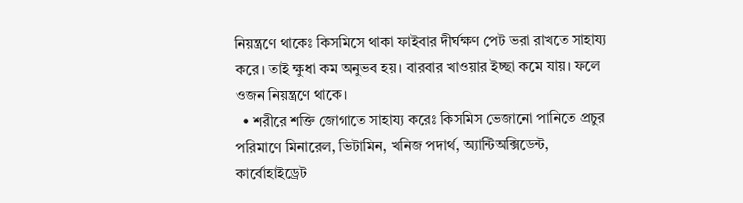নিয়ন্ত্রণে থাকেঃ কিসমিসে থাকা ফাইবার দীর্ঘক্ষণ পেট ভরা রাখতে সাহায্য করে। তাই ক্ষুধা কম অনুভব হয়। বারবার খাওয়ার ইচ্ছা কমে যায়। ফলে ওজন নিয়ন্ত্রণে থাকে।
  • শরীরে শক্তি জোগাতে সাহায্য করেঃ কিসমিস ভেজানো পানিতে প্রচুর পরিমাণে মিনারেল, ভিটামিন, খনিজ পদার্থ, অ্যান্টিঅক্সিডেন্ট, কার্বোহাইড্রেট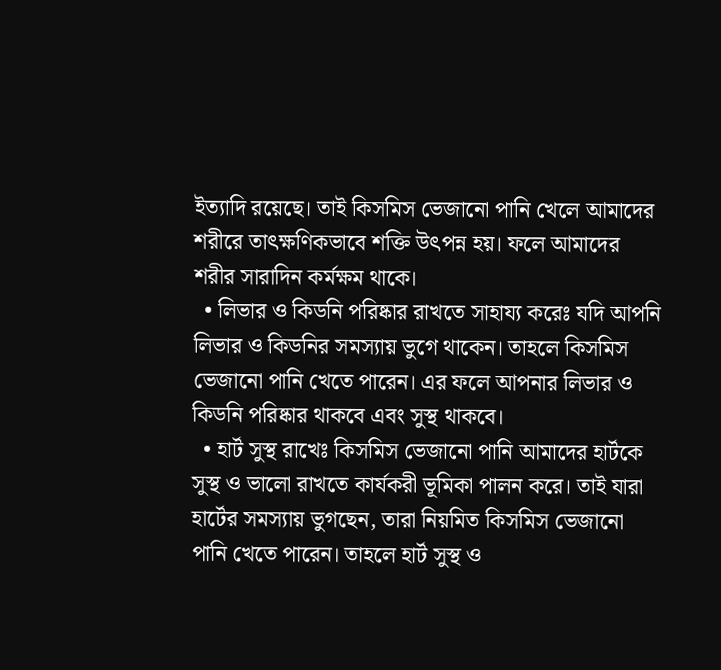ইত্যাদি রয়েছে। তাই কিসমিস ভেজানো পানি খেলে আমাদের শরীরে তাৎক্ষণিকভাবে শক্তি উৎপন্ন হয়। ফলে আমাদের শরীর সারাদিন কর্মক্ষম থাকে।
  • লিভার ও কিডনি পরিষ্কার রাখতে সাহায্য করেঃ যদি আপনি লিভার ও কিডনির সমস্যায় ভুগে থাকেন। তাহলে কিসমিস ভেজানো পানি খেতে পারেন। এর ফলে আপনার লিভার ও কিডনি পরিষ্কার থাকবে এবং সুস্থ থাকবে।
  • হার্ট সুস্থ রাখেঃ কিসমিস ভেজানো পানি আমাদের হার্টকে সুস্থ ও ভালো রাখতে কার্যকরী ভূমিকা পালন করে। তাই যারা হার্টের সমস্যায় ভুগছেন, তারা নিয়মিত কিসমিস ভেজানো পানি খেতে পারেন। তাহলে হার্ট সুস্থ ও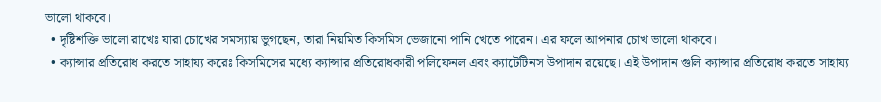ভালো থাকবে।
  • দৃষ্টিশক্তি ভালো রাখেঃ যারা চোখের সমস্যায় ভুগছেন, তারা নিয়মিত কিসমিস ভেজানো পানি খেতে পারেন। এর ফলে আপনার চোখ ভালো থাকবে।
  • ক্যান্সার প্রতিরোধ করতে সাহায্য করেঃ কিসমিসের মধ্যে ক্যান্সার প্রতিরোধকারী পলিফেনল এবং ক্যাটেটিনস উপাদান রয়েছে। এই উপাদান গুলি ক্যান্সার প্রতিরোধ করতে সাহায্য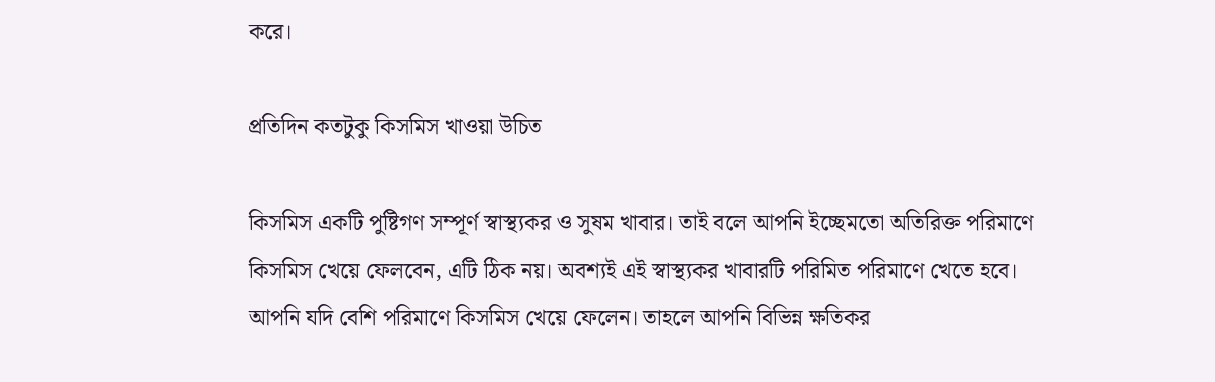করে।

প্রতিদিন কতটুকু কিসমিস খাওয়া উচিত

কিসমিস একটি পুষ্টিগণ সম্পূর্ণ স্বাস্থ্যকর ও সুষম খাবার। তাই বলে আপনি ইচ্ছেমতো অতিরিক্ত পরিমাণে কিসমিস খেয়ে ফেলবেন, এটি ঠিক নয়। অবশ্যই এই স্বাস্থ্যকর খাবারটি পরিমিত পরিমাণে খেতে হবে। আপনি যদি বেশি পরিমাণে কিসমিস খেয়ে ফেলেন। তাহলে আপনি বিভিন্ন ক্ষতিকর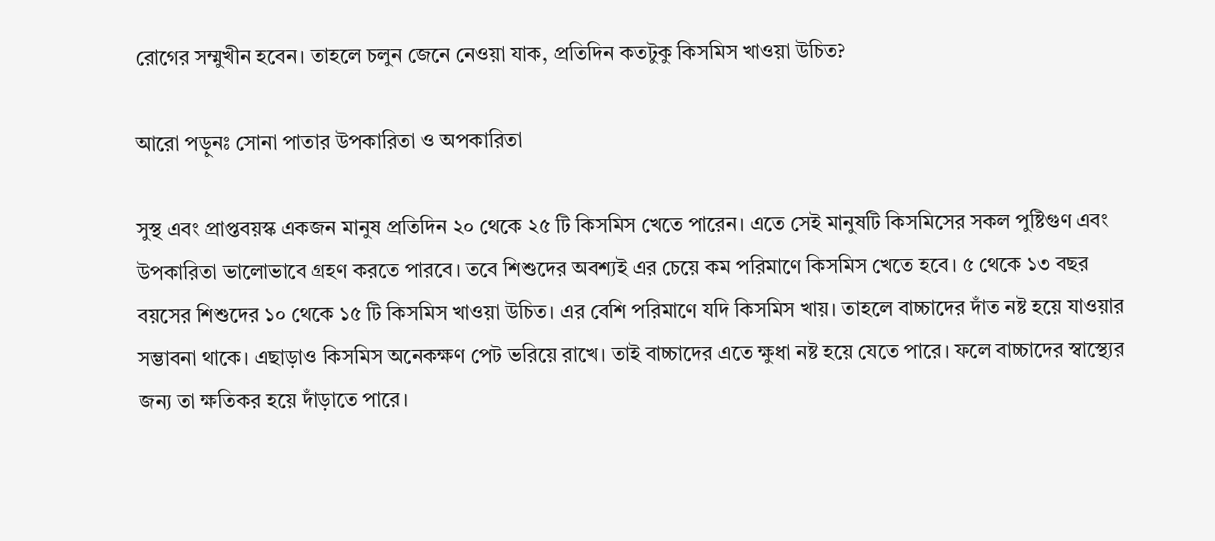রোগের সম্মুখীন হবেন। তাহলে চলুন জেনে নেওয়া যাক, প্রতিদিন কতটুকু কিসমিস খাওয়া উচিত?

আরো পড়ুনঃ সোনা পাতার উপকারিতা ও অপকারিতা

সুস্থ এবং প্রাপ্তবয়স্ক একজন মানুষ প্রতিদিন ২০ থেকে ২৫ টি কিসমিস খেতে পারেন। এতে সেই মানুষটি কিসমিসের সকল পুষ্টিগুণ এবং উপকারিতা ভালোভাবে গ্রহণ করতে পারবে। তবে শিশুদের অবশ্যই এর চেয়ে কম পরিমাণে কিসমিস খেতে হবে। ৫ থেকে ১৩ বছর বয়সের শিশুদের ১০ থেকে ১৫ টি কিসমিস খাওয়া উচিত। এর বেশি পরিমাণে যদি কিসমিস খায়। তাহলে বাচ্চাদের দাঁত নষ্ট হয়ে যাওয়ার সম্ভাবনা থাকে। এছাড়াও কিসমিস অনেকক্ষণ পেট ভরিয়ে রাখে। তাই বাচ্চাদের এতে ক্ষুধা নষ্ট হয়ে যেতে পারে। ফলে বাচ্চাদের স্বাস্থ্যের জন্য তা ক্ষতিকর হয়ে দাঁড়াতে পারে।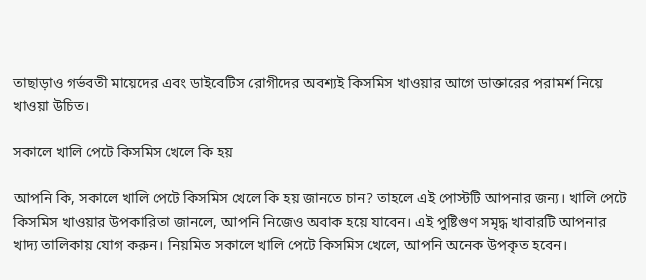তাছাড়াও গর্ভবতী মায়েদের এবং ডাইবেটিস রোগীদের অবশ্যই কিসমিস খাওয়ার আগে ডাক্তারের পরামর্শ নিয়ে খাওয়া উচিত।

সকালে খালি পেটে কিসমিস খেলে কি হয়

আপনি কি, সকালে খালি পেটে কিসমিস খেলে কি হয় জানতে চান? তাহলে এই পোস্টটি আপনার জন্য। খালি পেটে কিসমিস খাওয়ার উপকারিতা জানলে, আপনি নিজেও অবাক হয়ে যাবেন। এই পুষ্টিগুণ সমৃদ্ধ খাবারটি আপনার খাদ্য তালিকায় যোগ করুন। নিয়মিত সকালে খালি পেটে কিসমিস খেলে, আপনি অনেক উপকৃত হবেন।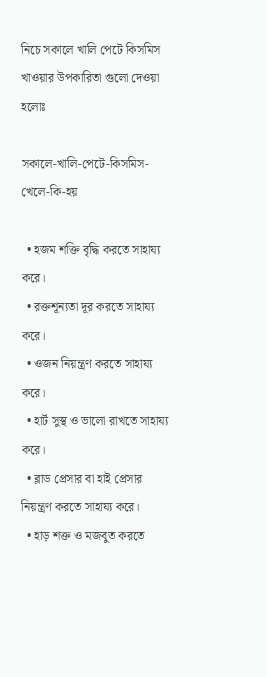নিচে সকালে খালি পেটে কিসমিস খাওয়ার উপকারিতা গুলো দেওয়া হলোঃ

সকালে-খালি-পেটে-কিসমিস-খেলে-কি-হয়

  • হজম শক্তি বৃদ্ধি করতে সাহায্য করে।
  • রক্তশূন্যতা দূর করতে সাহায্য করে।
  • ওজন নিয়ন্ত্রণ করতে সাহায্য করে।
  • হার্ট সুস্থ ও ভালো রাখতে সাহায্য করে।
  • ব্লাড প্রেসার বা হাই প্রেসার নিয়ন্ত্রণ করতে সাহায্য করে।
  • হাড় শক্ত ও মজবুত করতে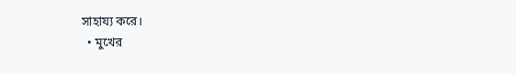সাহায্য করে।
  • মুখের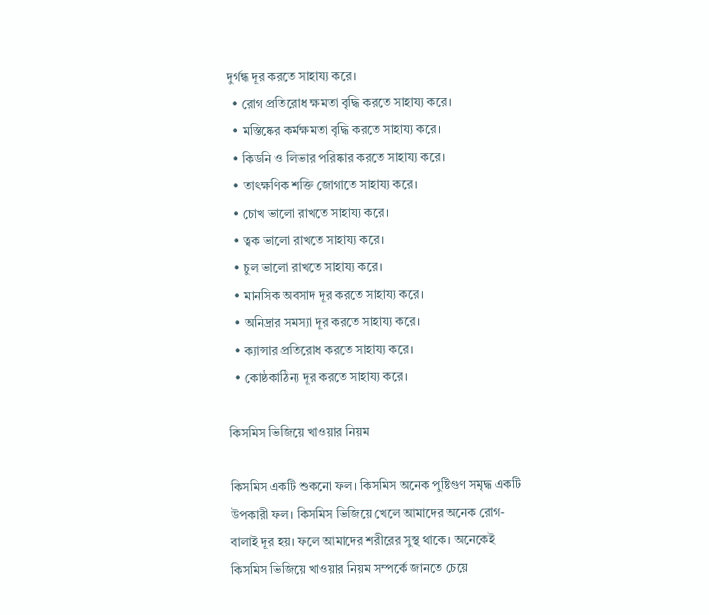দুর্গন্ধ দূর করতে সাহায্য করে।
  • রোগ প্রতিরোধ ক্ষমতা বৃদ্ধি করতে সাহায্য করে।
  • মস্তিষ্কের কর্মক্ষমতা বৃদ্ধি করতে সাহায্য করে।
  • কিডনি ও লিভার পরিষ্কার করতে সাহায্য করে।
  • তাৎক্ষণিক শক্তি জোগাতে সাহায্য করে।
  • চোখ ভালো রাখতে সাহায্য করে।
  • ত্বক ভালো রাখতে সাহায্য করে।
  • চুল ভালো রাখতে সাহায্য করে।
  • মানসিক অবসাদ দূর করতে সাহায্য করে।
  • অনিদ্রার সমস্যা দূর করতে সাহায্য করে।
  • ক্যান্সার প্রতিরোধ করতে সাহায্য করে।
  • কোষ্ঠকাঠিন্য দূর করতে সাহায্য করে।

কিসমিস ভিজিয়ে খাওয়ার নিয়ম

কিসমিস একটি শুকনো ফল। কিসমিস অনেক পুষ্টিগুণ সমৃদ্ধ একটি উপকারী ফল। কিসমিস ভিজিয়ে খেলে আমাদের অনেক রোগ-বালাই দূর হয়। ফলে আমাদের শরীরের সুস্থ থাকে। অনেকেই কিসমিস ভিজিয়ে খাওয়ার নিয়ম সম্পর্কে জানতে চেয়ে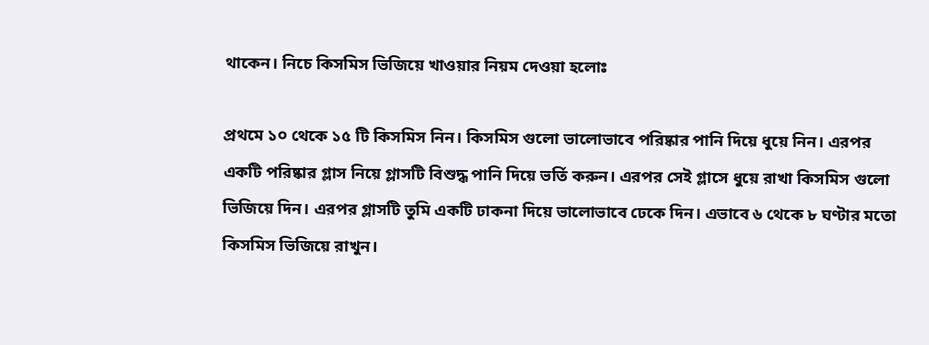থাকেন। নিচে কিসমিস ভিজিয়ে খাওয়ার নিয়ম দেওয়া হলোঃ

প্রথমে ১০ থেকে ১৫ টি কিসমিস নিন। কিসমিস গুলো ভালোভাবে পরিষ্কার পানি দিয়ে ধুয়ে নিন। এরপর একটি পরিষ্কার গ্লাস নিয়ে গ্লাসটি বিশুদ্ধ পানি দিয়ে ভর্তি করুন। এরপর সেই গ্লাসে ধুয়ে রাখা কিসমিস গুলো ভিজিয়ে দিন। এরপর গ্লাসটি তুমি একটি ঢাকনা দিয়ে ভালোভাবে ঢেকে দিন। এভাবে ৬ থেকে ৮ ঘণ্টার মতো কিসমিস ভিজিয়ে রাখুন।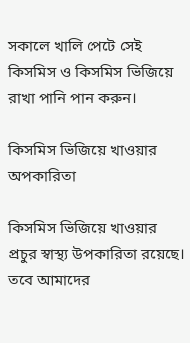সকালে খালি পেটে সেই কিসমিস ও কিসমিস ভিজিয়ে রাখা পানি পান করুন।

কিসমিস ভিজিয়ে খাওয়ার অপকারিতা

কিসমিস ভিজিয়ে খাওয়ার প্রচুর স্বাস্থ্য উপকারিতা রয়েছে। তবে আমাদের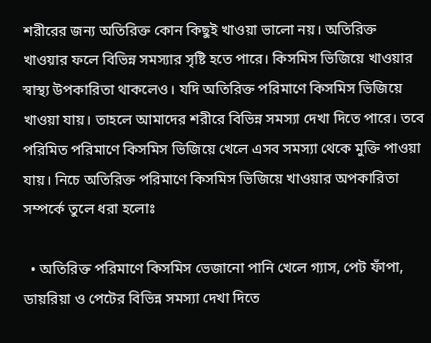শরীরের জন্য অতিরিক্ত কোন কিছুই খাওয়া ভালো নয়। অতিরিক্ত খাওয়ার ফলে বিভিন্ন সমস্যার সৃষ্টি হতে পারে। কিসমিস ভিজিয়ে খাওয়ার স্বাস্থ্য উপকারিতা থাকলেও। যদি অতিরিক্ত পরিমাণে কিসমিস ভিজিয়ে খাওয়া যায়। তাহলে আমাদের শরীরে বিভিন্ন সমস্যা দেখা দিতে পারে। তবে পরিমিত পরিমাণে কিসমিস ভিজিয়ে খেলে এসব সমস্যা থেকে মুক্তি পাওয়া যায়। নিচে অতিরিক্ত পরিমাণে কিসমিস ভিজিয়ে খাওয়ার অপকারিতা সম্পর্কে তুলে ধরা হলোঃ

  • অতিরিক্ত পরিমাণে কিসমিস ভেজানো পানি খেলে গ্যাস, পেট ফাঁপা, ডায়রিয়া ও পেটের বিভিন্ন সমস্যা দেখা দিতে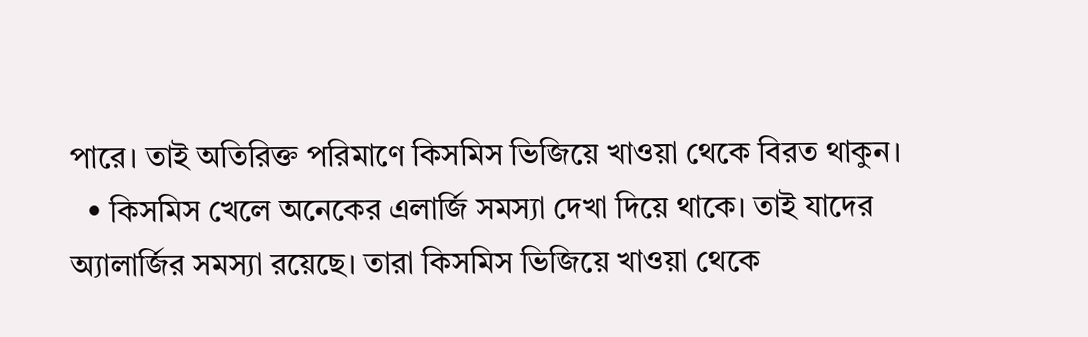পারে। তাই অতিরিক্ত পরিমাণে কিসমিস ভিজিয়ে খাওয়া থেকে বিরত থাকুন।
  • কিসমিস খেলে অনেকের এলার্জি সমস্যা দেখা দিয়ে থাকে। তাই যাদের অ্যালার্জির সমস্যা রয়েছে। তারা কিসমিস ভিজিয়ে খাওয়া থেকে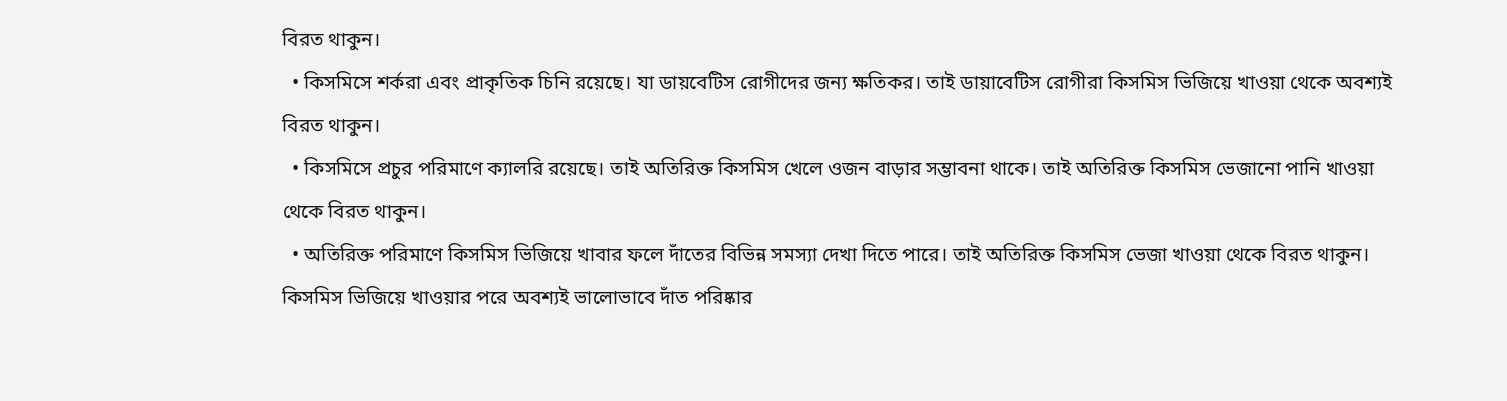বিরত থাকুন।
  • কিসমিসে শর্করা এবং প্রাকৃতিক চিনি রয়েছে। যা ডায়বেটিস রোগীদের জন্য ক্ষতিকর। তাই ডায়াবেটিস রোগীরা কিসমিস ভিজিয়ে খাওয়া থেকে অবশ্যই বিরত থাকুন।
  • কিসমিসে প্রচুর পরিমাণে ক্যালরি রয়েছে। তাই অতিরিক্ত কিসমিস খেলে ওজন বাড়ার সম্ভাবনা থাকে। তাই অতিরিক্ত কিসমিস ভেজানো পানি খাওয়া থেকে বিরত থাকুন।
  • অতিরিক্ত পরিমাণে কিসমিস ভিজিয়ে খাবার ফলে দাঁতের বিভিন্ন সমস্যা দেখা দিতে পারে। তাই অতিরিক্ত কিসমিস ভেজা খাওয়া থেকে বিরত থাকুন। কিসমিস ভিজিয়ে খাওয়ার পরে অবশ্যই ভালোভাবে দাঁত পরিষ্কার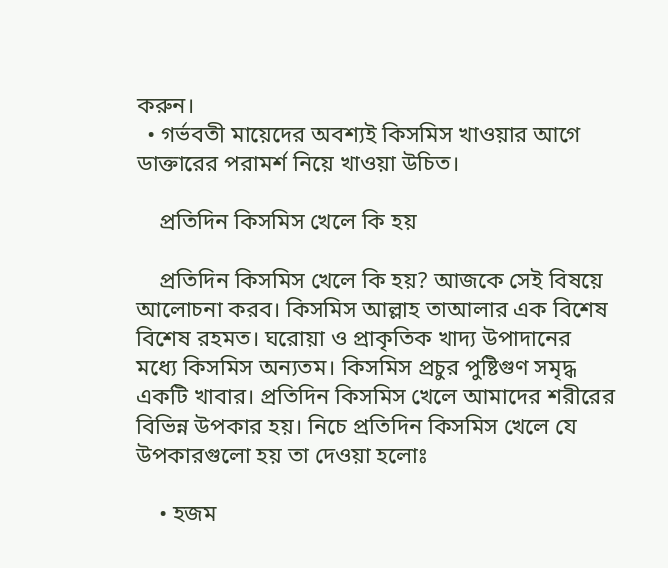করুন।
  • গর্ভবতী মায়েদের অবশ্যই কিসমিস খাওয়ার আগে ডাক্তারের পরামর্শ নিয়ে খাওয়া উচিত।

    প্রতিদিন কিসমিস খেলে কি হয়

    প্রতিদিন কিসমিস খেলে কি হয়? আজকে সেই বিষয়ে আলোচনা করব। কিসমিস আল্লাহ তাআলার এক বিশেষ বিশেষ রহমত। ঘরোয়া ও প্রাকৃতিক খাদ্য উপাদানের মধ্যে কিসমিস অন্যতম। কিসমিস প্রচুর পুষ্টিগুণ সমৃদ্ধ একটি খাবার। প্রতিদিন কিসমিস খেলে আমাদের শরীরের বিভিন্ন উপকার হয়। নিচে প্রতিদিন কিসমিস খেলে যে উপকারগুলো হয় তা দেওয়া হলোঃ

    • হজম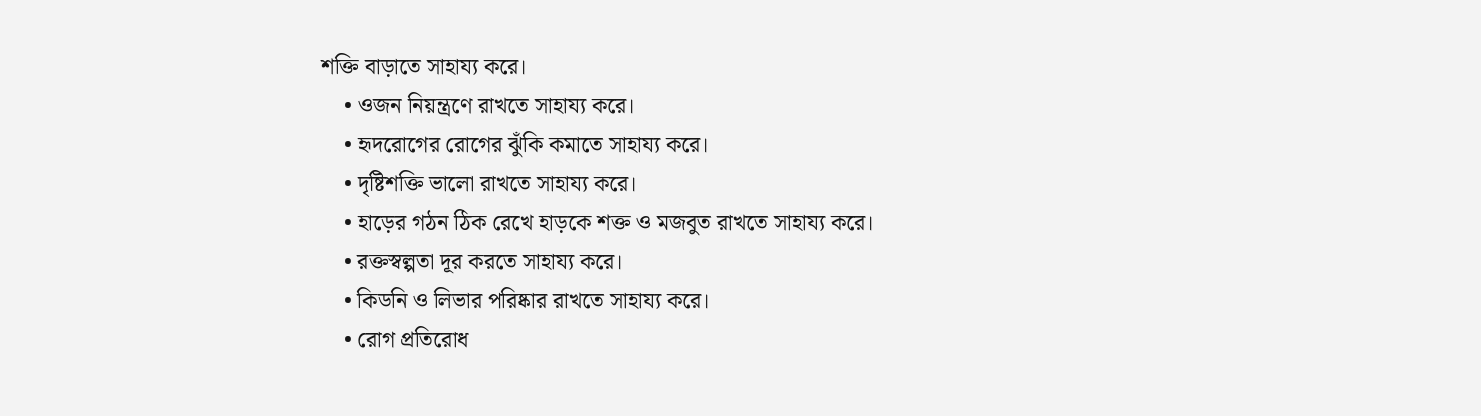শক্তি বাড়াতে সাহায্য করে।
    • ওজন নিয়ন্ত্রণে রাখতে সাহায্য করে।
    • হৃদরোগের রোগের ঝুঁকি কমাতে সাহায্য করে।
    • দৃষ্টিশক্তি ভালো রাখতে সাহায্য করে।
    • হাড়ের গঠন ঠিক রেখে হাড়কে শক্ত ও মজবুত রাখতে সাহায্য করে।
    • রক্তস্বল্পতা দূর করতে সাহায্য করে।
    • কিডনি ও লিভার পরিষ্কার রাখতে সাহায্য করে।
    • রোগ প্রতিরোধ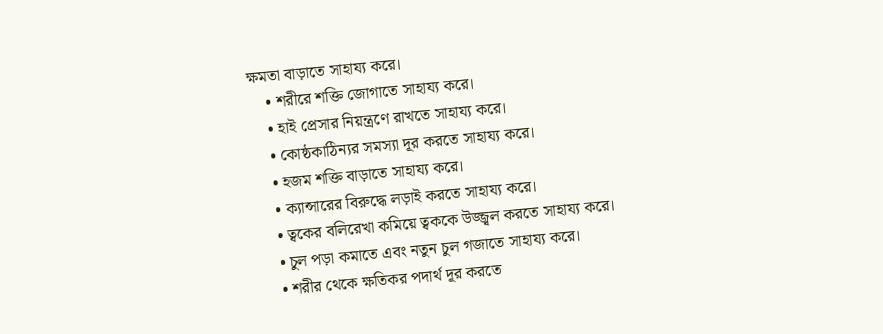ক্ষমতা বাড়াতে সাহায্য করে।
    • শরীরে শক্তি জোগাতে সাহায্য করে।
    • হাই প্রেসার নিয়ন্ত্রণে রাখতে সাহায্য করে।
    • কোষ্ঠকাঠিন্যর সমস্যা দূর করতে সাহায্য করে।
    • হজম শক্তি বাড়াতে সাহায্য করে।
    • ক্যান্সারের বিরুদ্ধে লড়াই করতে সাহায্য করে।
    • ত্বকের বলিরেখা কমিয়ে ত্বককে উজ্জ্বল করতে সাহায্য করে।
    • চুল পড়া কমাতে এবং নতুন চুল গজাতে সাহায্য করে।
    • শরীর থেকে ক্ষতিকর পদার্থ দূর করতে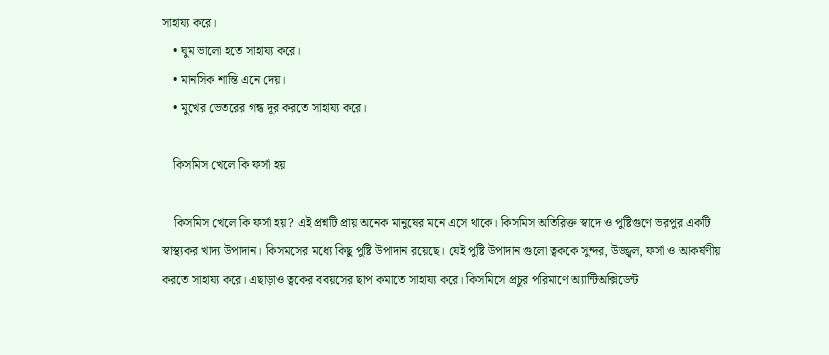সাহায্য করে।
    • ঘুম ভালো হতে সাহায্য করে।
    • মানসিক শান্তি এনে দেয়।
    • মুখের ভেতরের গন্ধ দূর করতে সাহায্য করে।

    কিসমিস খেলে কি ফর্সা হয়

    কিসমিস খেলে কি ফর্সা হয়? এই প্রশ্নটি প্রায় অনেক মানুষের মনে এসে থাকে। কিসমিস অতিরিক্ত স্বাদে ও পুষ্টিগুণে ভরপুর একটি স্বাস্থ্যকর খাদ্য উপাদান। কিসমসের মধ্যে কিছু পুষ্টি উপাদান রয়েছে। যেই পুষ্টি উপাদান গুলো ত্বককে সুন্দর, উজ্জ্বল, ফর্সা ও আকর্ষণীয় করতে সাহায্য করে। এছাড়াও ত্বকের ববয়সের ছাপ কমাতে সাহায্য করে। কিসমিসে প্রচুর পরিমাণে অ্যান্টিঅক্সিডেন্ট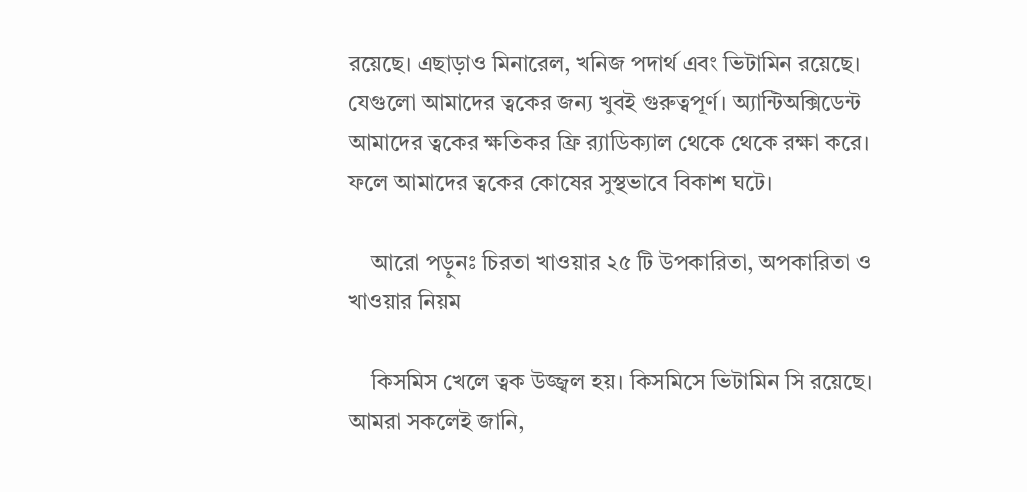রয়েছে। এছাড়াও মিনারেল, খনিজ পদার্থ এবং ভিটামিন রয়েছে। যেগুলো আমাদের ত্বকের জন্য খুবই গুরুত্বপূর্ণ। অ্যান্টিঅক্সিডেন্ট আমাদের ত্বকের ক্ষতিকর ফ্রি র‍্যাডিক্যাল থেকে থেকে রক্ষা করে। ফলে আমাদের ত্বকের কোষের সুস্থভাবে বিকাশ ঘটে।

    আরো পড়ুনঃ চিরতা খাওয়ার ২৫ টি উপকারিতা, অপকারিতা ও খাওয়ার নিয়ম

    কিসমিস খেলে ত্বক উজ্জ্বল হয়। কিসমিসে ভিটামিন সি রয়েছে। আমরা সকলেই জানি,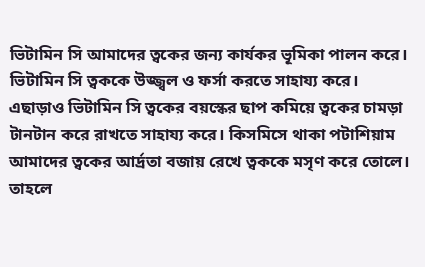ভিটামিন সি আমাদের ত্বকের জন্য কার্যকর ভূমিকা পালন করে। ভিটামিন সি ত্বককে উজ্জ্বল ও ফর্সা করতে সাহায্য করে। এছাড়াও ভিটামিন সি ত্বকের বয়স্কের ছাপ কমিয়ে ত্বকের চামড়া টানটান করে রাখতে সাহায্য করে। কিসমিসে থাকা পটাশিয়াম আমাদের ত্বকের আর্দ্রতা বজায় রেখে ত্বককে মসৃণ করে তোলে। তাহলে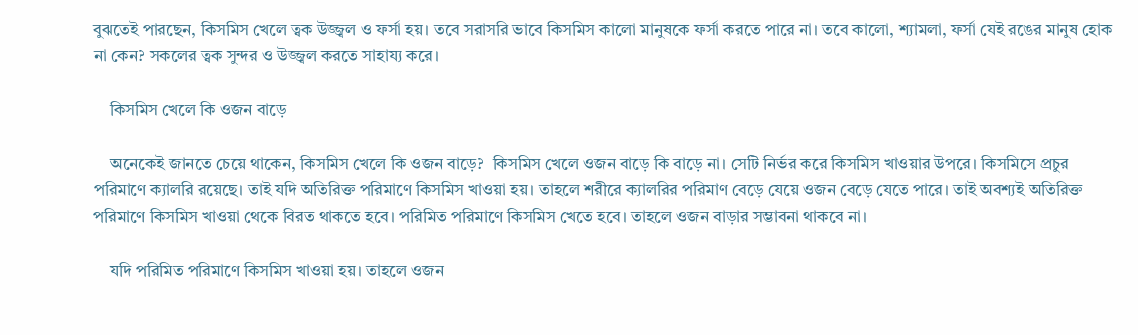বুঝতেই পারছেন, কিসমিস খেলে ত্বক উজ্জ্বল ও ফর্সা হয়। তবে সরাসরি ভাবে কিসমিস কালো মানুষকে ফর্সা করতে পারে না। তবে কালো, শ্যামলা, ফর্সা যেই রঙের মানুষ হোক না কেন? সকলের ত্বক সুন্দর ও উজ্জ্বল করতে সাহায্য করে।

    কিসমিস খেলে কি ওজন বাড়ে

    অনেকেই জানতে চেয়ে থাকেন, কিসমিস খেলে কি ওজন বাড়ে?  কিসমিস খেলে ওজন বাড়ে কি বাড়ে না। সেটি নির্ভর করে কিসমিস খাওয়ার উপরে। কিসমিসে প্রচুর পরিমাণে ক্যালরি রয়েছে। তাই যদি অতিরিক্ত পরিমাণে কিসমিস খাওয়া হয়। তাহলে শরীরে ক্যালরির পরিমাণ বেড়ে যেয়ে ওজন বেড়ে যেতে পারে। তাই অবশ্যই অতিরিক্ত পরিমাণে কিসমিস খাওয়া থেকে বিরত থাকতে হবে। পরিমিত পরিমাণে কিসমিস খেতে হবে। তাহলে ওজন বাড়ার সম্ভাবনা থাকবে না।

    যদি পরিমিত পরিমাণে কিসমিস খাওয়া হয়। তাহলে ওজন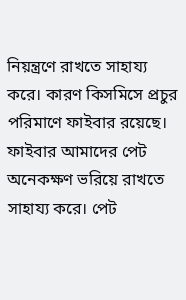নিয়ন্ত্রণে রাখতে সাহায্য করে। কারণ কিসমিসে প্রচুর পরিমাণে ফাইবার রয়েছে। ফাইবার আমাদের পেট অনেকক্ষণ ভরিয়ে রাখতে সাহায্য করে। পেট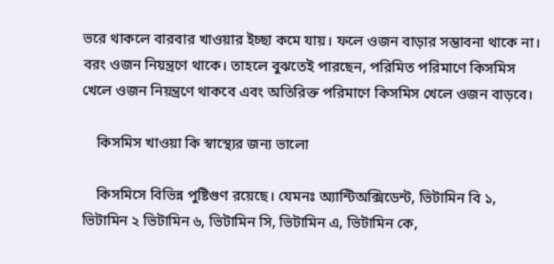ভরে থাকলে বারবার খাওয়ার ইচ্ছা কমে যায়। ফলে ওজন বাড়ার সম্ভাবনা থাকে না। বরং ওজন নিয়ন্ত্রণে থাকে। তাহলে বুঝতেই পারছেন, পরিমিত পরিমাণে কিসমিস খেলে ওজন নিয়ন্ত্রণে থাকবে এবং অতিরিক্ত পরিমাণে কিসমিস খেলে ওজন বাড়বে।

    কিসমিস খাওয়া কি স্বাস্থ্যের জন্য ভালো

    কিসমিসে বিভিন্ন পুষ্টিগুণ রয়েছে। যেমনঃ অ্যান্টিঅক্সিডেন্ট, ভিটামিন বি ১, ভিটামিন ২ ভিটামিন ৬, ভিটামিন সি, ভিটামিন এ, ভিটামিন কে,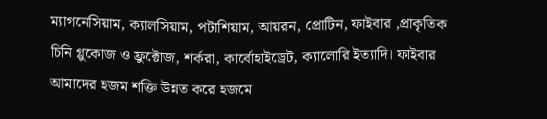ম্যাগনেসিয়াম, ক্যালসিয়াম, পটাশিয়াম, আয়রন, প্রোটিন, ফাইবার ,প্রাকৃতিক চিনি গ্লুকোজ ও ফ্রুক্টোজ, শর্করা, কার্বোহাইড্রেট, ক্যালোরি ইত্যাদি। ফাইবার আমাদের হজম শক্তি উন্নত করে হজমে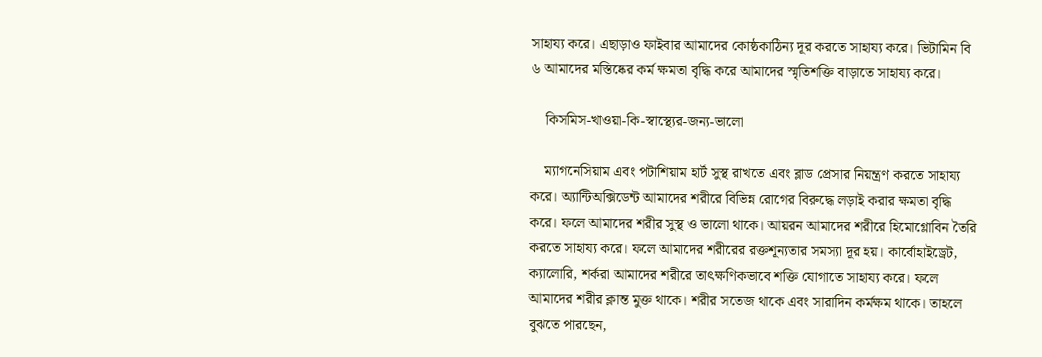সাহায্য করে। এছাড়াও ফাইবার আমাদের কোষ্ঠকাঠিন্য দূর করতে সাহায্য করে। ভিটামিন বি ৬ আমাদের মস্তিষ্কের কর্ম ক্ষমতা বৃদ্ধি করে আমাদের স্মৃতিশক্তি বাড়াতে সাহায্য করে।

    কিসমিস-খাওয়া-কি-স্বাস্থ্যের-জন্য-ভালো

    ম্যাগনেসিয়াম এবং পটাশিয়াম হার্ট সুস্থ রাখতে এবং ব্লাড প্রেসার নিয়ন্ত্রণ করতে সাহায্য করে। অ্যান্টিঅক্সিডেন্ট আমাদের শরীরে বিভিন্ন রোগের বিরুদ্ধে লড়াই করার ক্ষমতা বৃদ্ধি করে। ফলে আমাদের শরীর সুস্থ ও ভালো থাকে। আয়রন আমাদের শরীরে হিমোগ্লোবিন তৈরি করতে সাহায্য করে। ফলে আমাদের শরীরের রক্তশূন্যতার সমস্যা দূর হয়। কার্বোহাইড্রেট, ক্যালোরি, শর্করা আমাদের শরীরে তাৎক্ষণিকভাবে শক্তি যোগাতে সাহায্য করে। ফলে আমাদের শরীর ক্লান্ত মুক্ত থাকে। শরীর সতেজ থাকে এবং সারাদিন কর্মক্ষম থাকে। তাহলে বুঝতে পারছেন,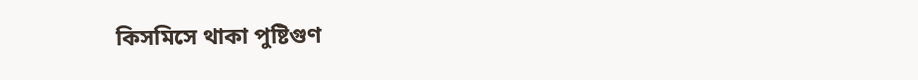কিসমিসে থাকা পুষ্টিগুণ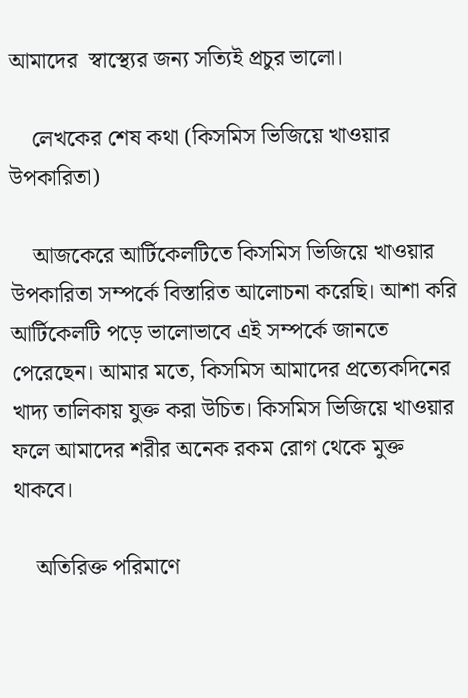আমাদের  স্বাস্থ্যের জন্য সত্যিই প্রচুর ভালো।

    লেখকের শেষ কথা (কিসমিস ভিজিয়ে খাওয়ার উপকারিতা)

    আজকেরে আর্টিকেলটিতে কিসমিস ভিজিয়ে খাওয়ার উপকারিতা সম্পর্কে বিস্তারিত আলোচনা করেছি। আশা করি আর্টিকেলটি পড়ে ভালোভাবে এই সম্পর্কে জানতে পেরেছেন। আমার মতে, কিসমিস আমাদের প্রত্যেকদিনের খাদ্য তালিকায় যুক্ত করা উচিত। কিসমিস ভিজিয়ে খাওয়ার ফলে আমাদের শরীর অনেক রকম রোগ থেকে মুক্ত থাকবে।

    অতিরিক্ত পরিমাণে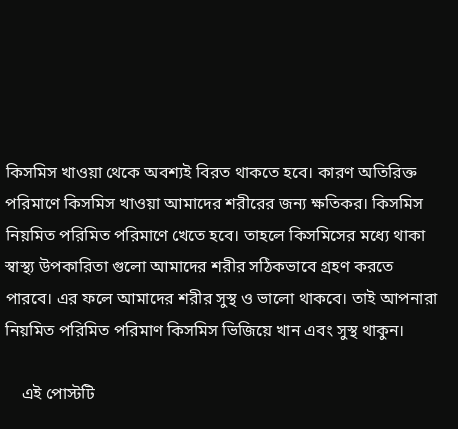কিসমিস খাওয়া থেকে অবশ্যই বিরত থাকতে হবে। কারণ অতিরিক্ত পরিমাণে কিসমিস খাওয়া আমাদের শরীরের জন্য ক্ষতিকর। কিসমিস নিয়মিত পরিমিত পরিমাণে খেতে হবে। তাহলে কিসমিসের মধ্যে থাকা স্বাস্থ্য উপকারিতা গুলো আমাদের শরীর সঠিকভাবে গ্রহণ করতে পারবে। এর ফলে আমাদের শরীর সুস্থ ও ভালো থাকবে। তাই আপনারা নিয়মিত পরিমিত পরিমাণ কিসমিস ভিজিয়ে খান এবং সুস্থ থাকুন।

    এই পোস্টটি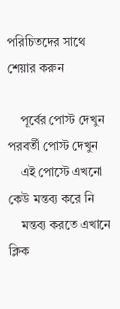পরিচিতদের সাথে শেয়ার করুন

    পূর্বের পোস্ট দেখুন পরবর্তী পোস্ট দেখুন
    এই পোস্টে এখনো কেউ মন্তব্য করে নি
    মন্তব্য করতে এখানে ক্লিক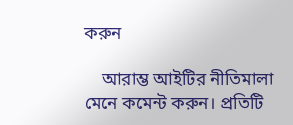করুন

    আরাম্ভ আইটির নীতিমালা মেনে কমেন্ট করুন। প্রতিটি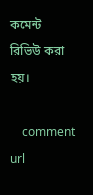কমেন্ট রিভিউ করা হয়।

    comment url